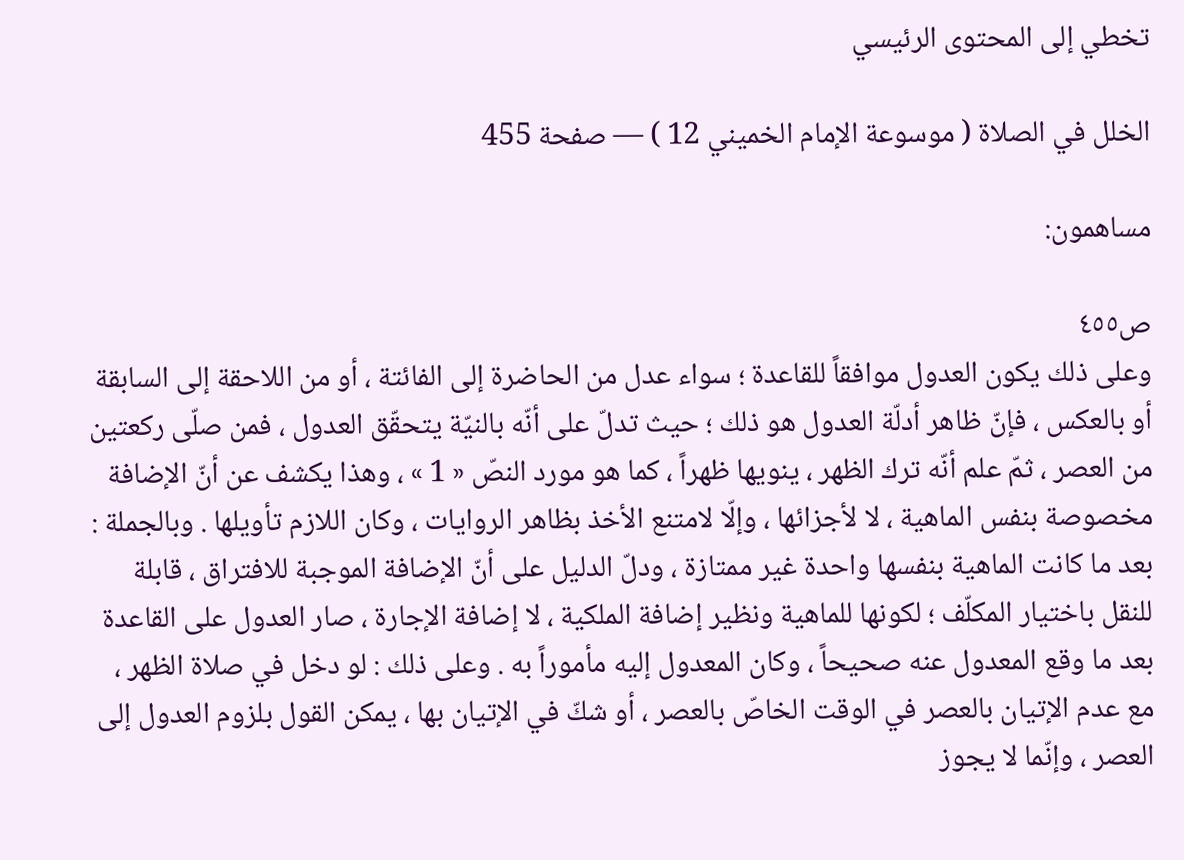تخطي إلى المحتوى الرئيسي

الخلل في الصلاة ( موسوعة الإمام الخميني 12 ) — صفحة 455

مساهمون:

ص٤٥٥
وعلى ذلك يكون العدول موافقاً للقاعدة ؛ سواء عدل من الحاضرة إلى الفائتة ، أو من اللاحقة إلى السابقة أو بالعكس ، فإنّ ظاهر أدلّة العدول هو ذلك ؛ حيث تدلّ على أنّه بالنيّة يتحقّق العدول ، فمن صلّى ركعتين من العصر ، ثمّ علم أنّه ترك الظهر ، ينويها ظهراً ، كما هو مورد النصّ « 1 » ، وهذا يكشف عن أنّ الإضافة مخصوصة بنفس الماهية ، لا لأجزائها ، وإلّا لامتنع الأخذ بظاهر الروايات ، وكان اللازم تأويلها . وبالجملة : بعد ما كانت الماهية بنفسها واحدة غير ممتازة ، ودلّ الدليل على أنّ الإضافة الموجبة للافتراق ، قابلة للنقل باختيار المكلّف ؛ لكونها للماهية ونظير إضافة الملكية ، لا إضافة الإجارة ، صار العدول على القاعدة بعد ما وقع المعدول عنه صحيحاً ، وكان المعدول إليه مأموراً به . وعلى ذلك : لو دخل في صلاة الظهر ، مع عدم الإتيان بالعصر في الوقت الخاصّ بالعصر ، أو شكّ في الإتيان بها ، يمكن القول بلزوم العدول إلى العصر ، وإنّما لا يجوز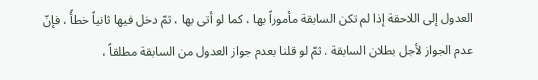العدول إلى اللاحقة إذا لم تكن السابقة مأموراً بها ، كما لو أتى بها ، ثمّ دخل فيها ثانياً خطأً ، فإنّ عدم الجواز لأجل بطلان السابقة . ثمّ لو قلنا بعدم جواز العدول من السابقة مطلقاً ،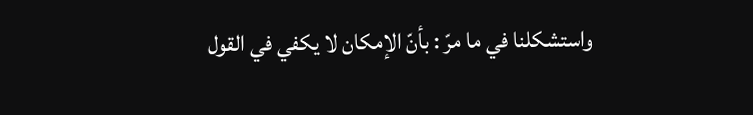واستشكلنا في ما مرّ : بأنّ الإمكان لا يكفي في القول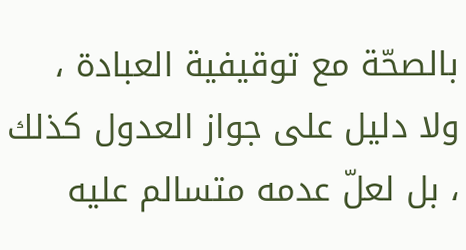بالصحّة مع توقيفية العبادة ، ولا دليل على جواز العدول كذلك ، بل لعلّ عدمه متسالم عليه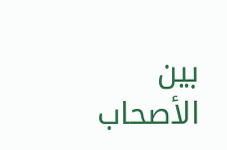بين الأصحاب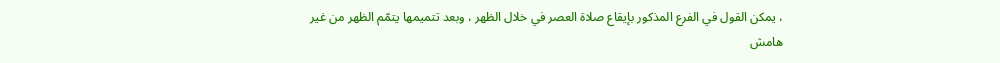، يمكن القول في الفرع المذكور بإيقاع صلاة العصر في خلال الظهر ، وبعد تتميمها يتمّم الظهر من غير
هامش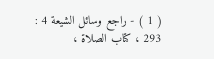( 1 ) - راجع وسائل الشيعة 4 : 293 ، كتاب الصلاة ،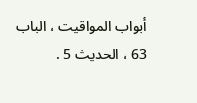أبواب المواقيت ، الباب 63 ، الحديث 5 .